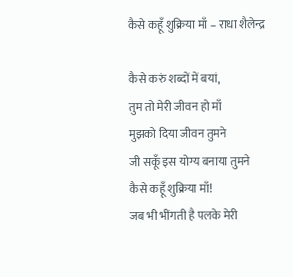कैसे कहूँ शुक्रिया माँ – राधा शैलेन्द्र

कैसे करुं शब्दों में बयां,
तुम तो मेरी जीवन हो माँ
मुझको दिया जीवन तुमने
जी सकूँ इस योग्य बनाया तुमने
कैसे कहूँ शुक्रिया माँ!
जब भी भींगती है पलके मेरी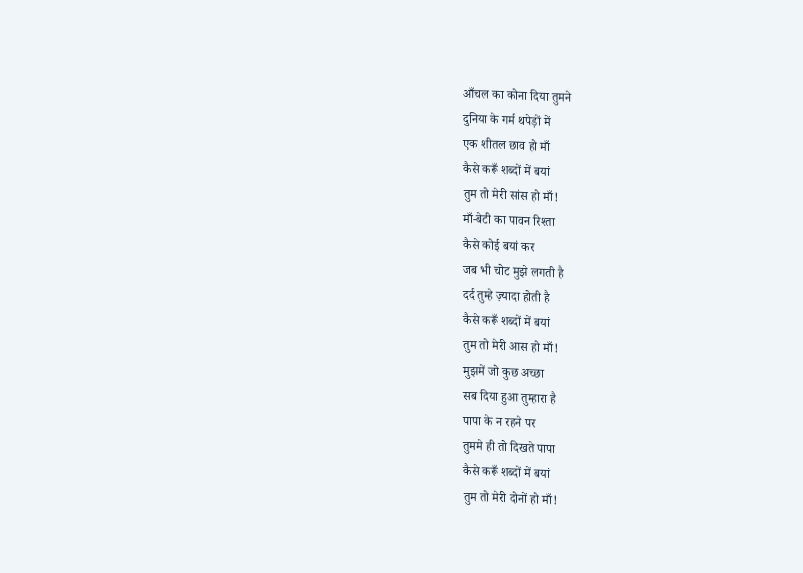आँचल का कोना दिया तुमने
दुनिया के गर्म थपेड़ों में
एक शीतल छाव हो माँ
कैसे करूँ शब्दों में बयां
तुम तो मेरी सांस हो माँ!
माँ-बेटी का पावन रिश्ता
कैसे कोई बयां कर
जब भी चोट मुझे लगती है
दर्द तुम्हे ज़्यादा होती है
कैसे करूँ शब्दों में बयां
तुम तो मेरी आस हो माँ!
मुझमें जो कुछ अच्छा
सब दिया हुआ तुम्हारा है
पापा के न रहने पर
तुममे ही तो दिखते पापा
कैसे करूँ शब्दों में बयां
तुम तो मेरी दोनों हो माँ!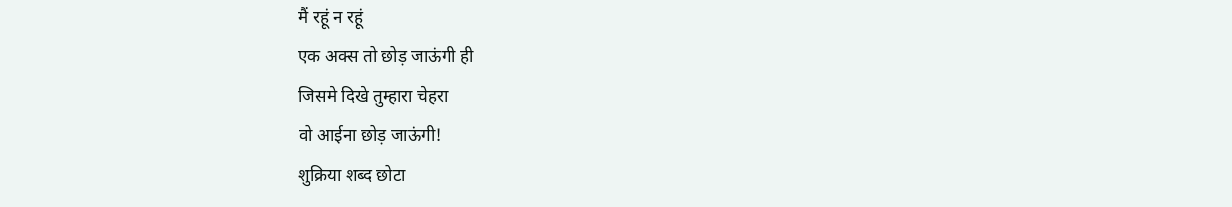मैं रहूं न रहूं
एक अक्स तो छोड़ जाऊंगी ही
जिसमे दिखे तुम्हारा चेहरा
वो आईना छोड़ जाऊंगी!
शुक्रिया शब्द छोटा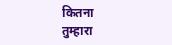कितना
तुम्हारा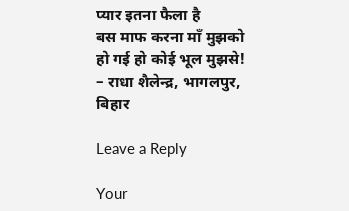प्यार इतना फैला है
बस माफ करना माँ मुझको
हो गई हो कोई भूल मुझसे!
– राधा शैलेन्द्र, भागलपुर, बिहार

Leave a Reply

Your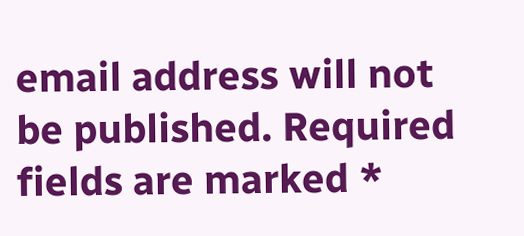email address will not be published. Required fields are marked *